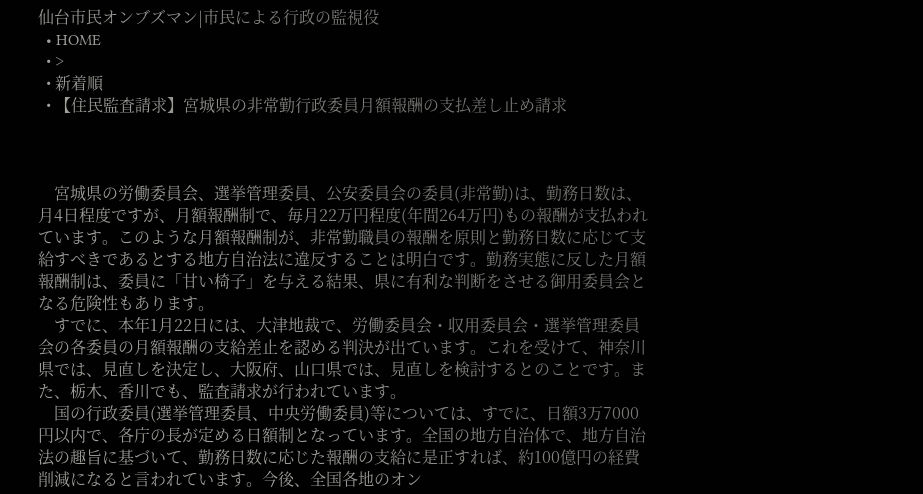仙台市民オンブズマン|市民による行政の監視役
  • HOME
  • >
  • 新着順
  • 【住民監査請求】宮城県の非常勤行政委員月額報酬の支払差し止め請求



    宮城県の労働委員会、選挙管理委員、公安委員会の委員(非常勤)は、勤務日数は、月4日程度ですが、月額報酬制で、毎月22万円程度(年間264万円)もの報酬が支払われています。このような月額報酬制が、非常勤職員の報酬を原則と勤務日数に応じて支給すべきであるとする地方自治法に違反することは明白です。勤務実態に反した月額報酬制は、委員に「甘い椅子」を与える結果、県に有利な判断をさせる御用委員会となる危険性もあります。
    すでに、本年1月22日には、大津地裁で、労働委員会・収用委員会・選挙管理委員会の各委員の月額報酬の支給差止を認める判決が出ています。これを受けて、神奈川県では、見直しを決定し、大阪府、山口県では、見直しを検討するとのことです。また、栃木、香川でも、監査請求が行われています。
    国の行政委員(選挙管理委員、中央労働委員)等については、すでに、日額3万7000円以内で、各庁の長が定める日額制となっています。全国の地方自治体で、地方自治法の趣旨に基づいて、勤務日数に応じた報酬の支給に是正すれば、約100億円の経費削減になると言われています。今後、全国各地のオン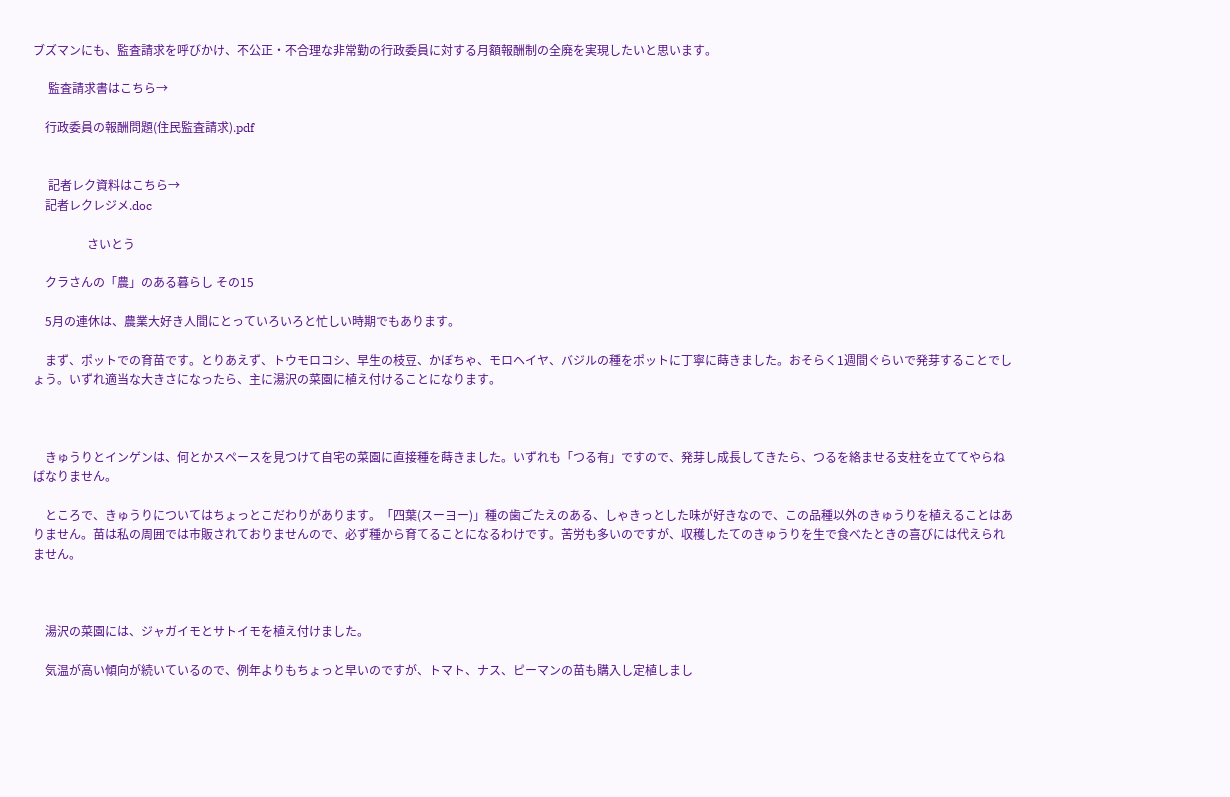ブズマンにも、監査請求を呼びかけ、不公正・不合理な非常勤の行政委員に対する月額報酬制の全廃を実現したいと思います。

     監査請求書はこちら→

    行政委員の報酬問題(住民監査請求).pdf


     記者レク資料はこちら→
    記者レクレジメ.doc

                  さいとう

    クラさんの「農」のある暮らし その15

    5月の連休は、農業大好き人間にとっていろいろと忙しい時期でもあります。

    まず、ポットでの育苗です。とりあえず、トウモロコシ、早生の枝豆、かぼちゃ、モロヘイヤ、バジルの種をポットに丁寧に蒔きました。おそらく1週間ぐらいで発芽することでしょう。いずれ適当な大きさになったら、主に湯沢の菜園に植え付けることになります。



    きゅうりとインゲンは、何とかスペースを見つけて自宅の菜園に直接種を蒔きました。いずれも「つる有」ですので、発芽し成長してきたら、つるを絡ませる支柱を立ててやらねばなりません。

    ところで、きゅうりについてはちょっとこだわりがあります。「四葉(スーヨー)」種の歯ごたえのある、しゃきっとした味が好きなので、この品種以外のきゅうりを植えることはありません。苗は私の周囲では市販されておりませんので、必ず種から育てることになるわけです。苦労も多いのですが、収穫したてのきゅうりを生で食べたときの喜びには代えられません。



    湯沢の菜園には、ジャガイモとサトイモを植え付けました。

    気温が高い傾向が続いているので、例年よりもちょっと早いのですが、トマト、ナス、ピーマンの苗も購入し定植しまし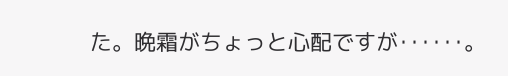た。晩霜がちょっと心配ですが‥‥‥。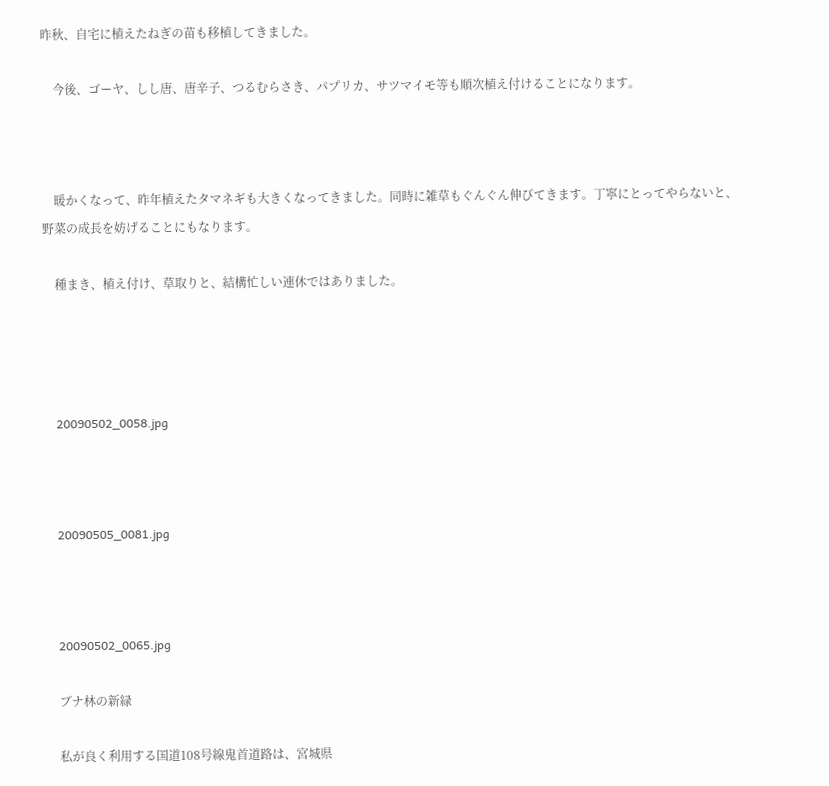昨秋、自宅に植えたねぎの苗も移植してきました。

    今後、ゴーヤ、しし唐、唐辛子、つるむらさき、パプリカ、サツマイモ等も順次植え付けることになります。



    暖かくなって、昨年植えたタマネギも大きくなってきました。同時に雑草もぐんぐん伸びてきます。丁寧にとってやらないと、野菜の成長を妨げることにもなります。

    種まき、植え付け、草取りと、結構忙しい連休ではありました。




    20090502_0058.jpg



    20090505_0081.jpg



    20090502_0065.jpg

    ブナ林の新緑

    私が良く利用する国道108号線鬼首道路は、宮城県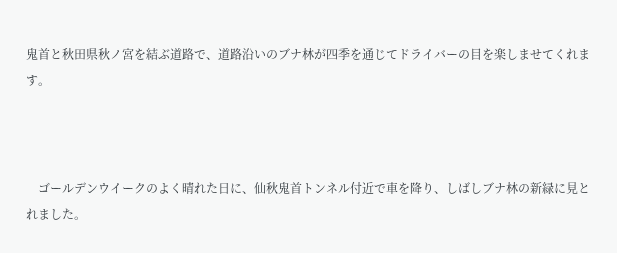鬼首と秋田県秋ノ宮を結ぶ道路で、道路沿いのブナ林が四季を通じてドライバーの目を楽しませてくれます。



    ゴールデンウイークのよく晴れた日に、仙秋鬼首トンネル付近で車を降り、しばしブナ林の新緑に見とれました。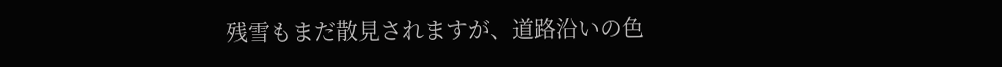残雪もまだ散見されますが、道路沿いの色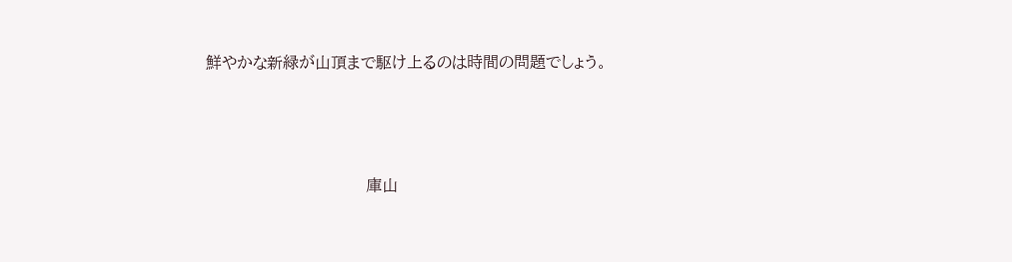鮮やかな新緑が山頂まで駆け上るのは時間の問題でしょう。



                                庫山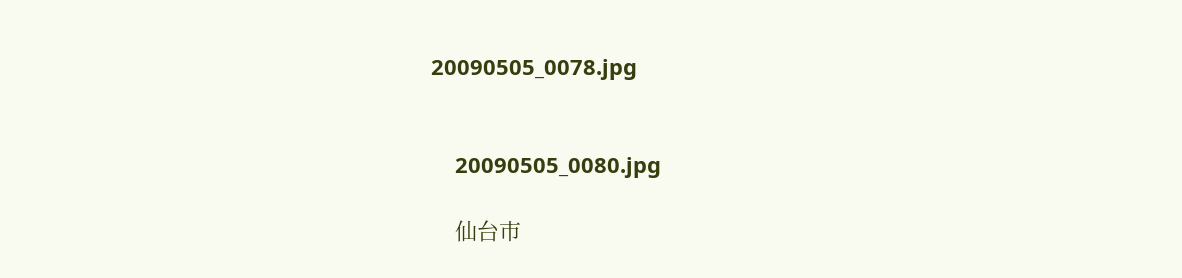20090505_0078.jpg


    20090505_0080.jpg

    仙台市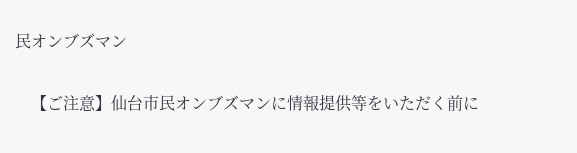民オンブズマン

    【ご注意】仙台市民オンブズマンに情報提供等をいただく前に